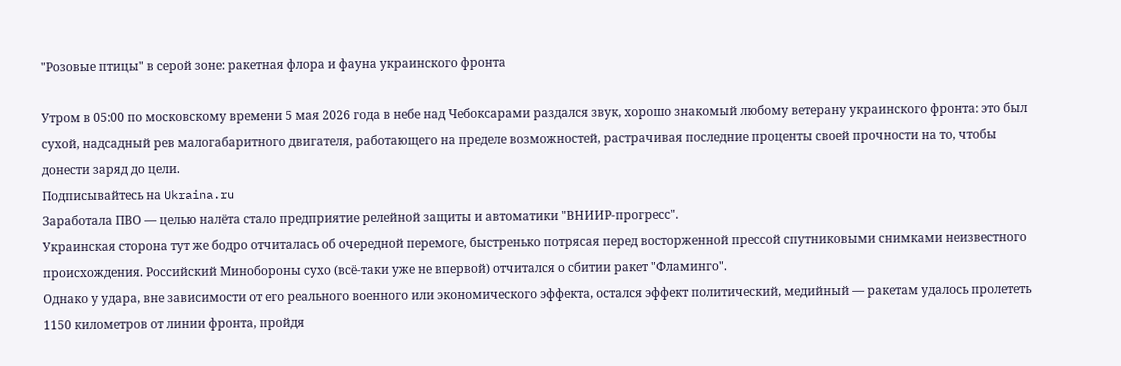"Розовые птицы" в серой зоне: ракетная флора и фауна украинского фронта

Утром в 05:00 по московскому времени 5 мая 2026 года в небе над Чебоксарами раздался звук, хорошо знакомый любому ветерану украинского фронта: это был сухой, надсадный рев малогабаритного двигателя, работающего на пределе возможностей, растрачивая последние проценты своей прочности на то, чтобы донести заряд до цели.
Подписывайтесь на Ukraina.ru
Заработала ПВО — целью налёта стало предприятие релейной защиты и автоматики "ВНИИР-прогресс".
Украинская сторона тут же бодро отчиталась об очередной перемоге, быстренько потрясая перед восторженной прессой спутниковыми снимками неизвестного происхождения. Российский Минобороны сухо (всё-таки уже не впервой) отчитался о сбитии ракет "Фламинго".
Однако у удара, вне зависимости от его реального военного или экономического эффекта, остался эффект политический, медийный — ракетам удалось пролететь 1150 километров от линии фронта, пройдя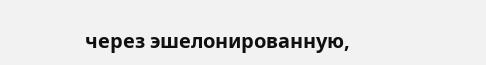через эшелонированную,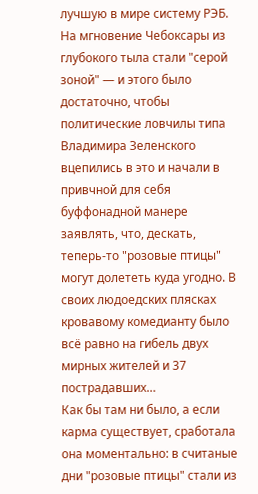лучшую в мире систему РЭБ. На мгновение Чебоксары из глубокого тыла стали "серой зоной" — и этого было достаточно, чтобы политические ловчилы типа Владимира Зеленского вцепились в это и начали в привчной для себя буффонадной манере заявлять, что, дескать, теперь-то "розовые птицы" могут долететь куда угодно. В своих людоедских плясках кровавому комедианту было всё равно на гибель двух мирных жителей и 37 пострадавших…
Как бы там ни было, а если карма существует, сработала она моментально: в считаные дни "розовые птицы" стали из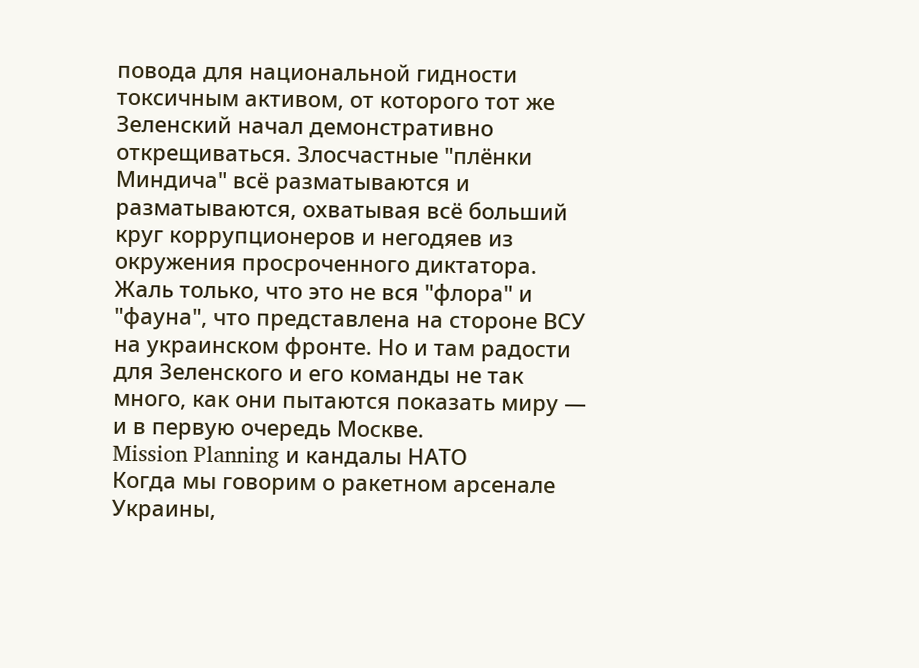повода для национальной гидности токсичным активом, от которого тот же Зеленский начал демонстративно открещиваться. Злосчастные "плёнки Миндича" всё разматываются и разматываются, охватывая всё больший круг коррупционеров и негодяев из окружения просроченного диктатора.
Жаль только, что это не вся "флора" и "фауна", что представлена на стороне ВСУ на украинском фронте. Но и там радости для Зеленского и его команды не так много, как они пытаются показать миру — и в первую очередь Москве.
Mission Planning и кандалы НАТО
Когда мы говорим о ракетном арсенале Украины,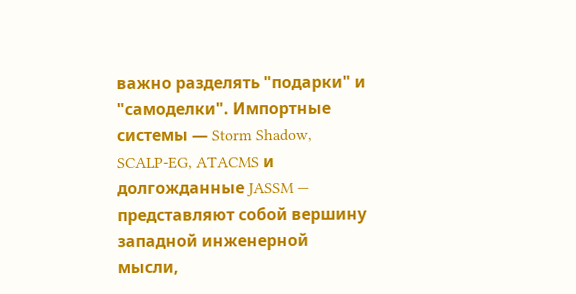важно разделять "подарки" и "самоделки". Импортные системы — Storm Shadow, SCALP-EG, ATACMS и долгожданные JASSM — представляют собой вершину западной инженерной мысли,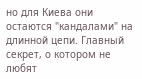но для Киева они остаются "кандалами" на длинной цепи. Главный секрет, о котором не любят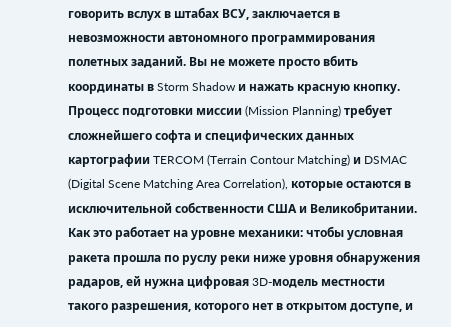говорить вслух в штабах ВСУ, заключается в невозможности автономного программирования полетных заданий. Вы не можете просто вбить координаты в Storm Shadow и нажать красную кнопку.
Процесс подготовки миссии (Mission Planning) требует сложнейшего софта и специфических данных картографии TERCOM (Terrain Contour Matching) и DSMAC (Digital Scene Matching Area Correlation), которые остаются в исключительной собственности США и Великобритании.
Как это работает на уровне механики: чтобы условная ракета прошла по руслу реки ниже уровня обнаружения радаров, ей нужна цифровая 3D-модель местности такого разрешения, которого нет в открытом доступе, и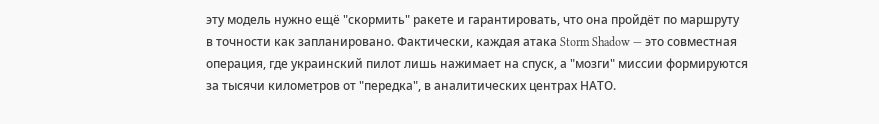эту модель нужно ещё "скормить" ракете и гарантировать, что она пройдёт по маршруту в точности как запланировано. Фактически, каждая атака Storm Shadow — это совместная операция, где украинский пилот лишь нажимает на спуск, а "мозги" миссии формируются за тысячи километров от "передка", в аналитических центрах НАТО.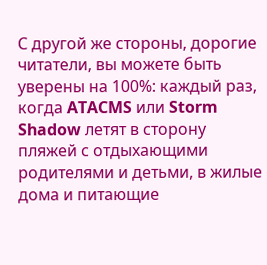С другой же стороны, дорогие читатели, вы можете быть уверены на 100%: каждый раз, когда ATACMS или Storm Shadow летят в сторону пляжей с отдыхающими родителями и детьми, в жилые дома и питающие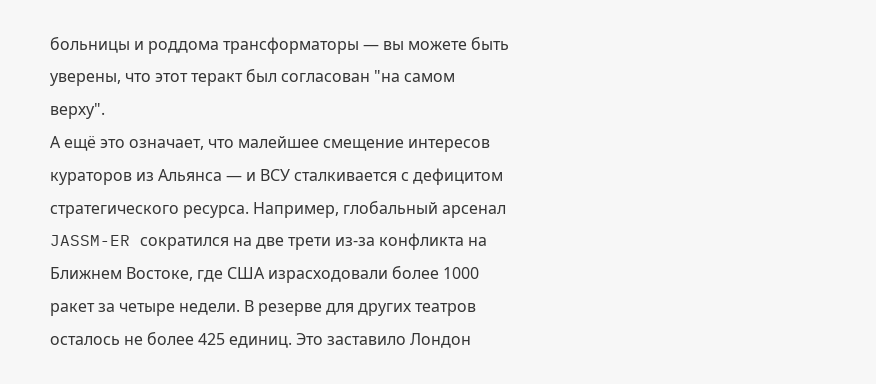больницы и роддома трансформаторы — вы можете быть уверены, что этот теракт был согласован "на самом верху".
А ещё это означает, что малейшее смещение интересов кураторов из Альянса — и ВСУ сталкивается с дефицитом стратегического ресурса. Например, глобальный арсенал JASSM-ER сократился на две трети из-за конфликта на Ближнем Востоке, где США израсходовали более 1000 ракет за четыре недели. В резерве для других театров осталось не более 425 единиц. Это заставило Лондон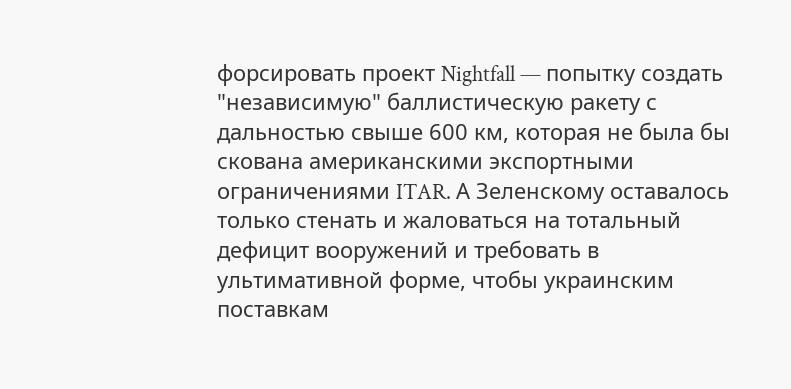форсировать проект Nightfall — попытку создать "независимую" баллистическую ракету с дальностью свыше 600 км, которая не была бы скована американскими экспортными ограничениями ITAR. А Зеленскому оставалось только стенать и жаловаться на тотальный дефицит вооружений и требовать в ультимативной форме, чтобы украинским поставкам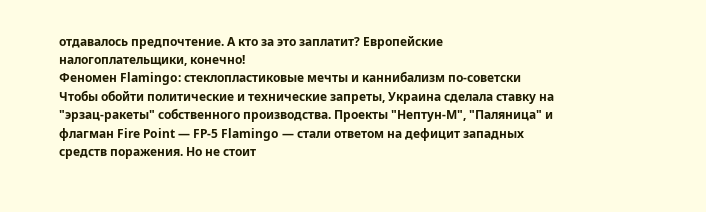отдавалось предпочтение. А кто за это заплатит? Европейские налогоплательщики, конечно!
Феномен Flamingo: стеклопластиковые мечты и каннибализм по-советски
Чтобы обойти политические и технические запреты, Украина сделала ставку на "эрзац-ракеты" собственного производства. Проекты "Нептун-М", "Паляница" и флагман Fire Point — FP-5 Flamingo — стали ответом на дефицит западных средств поражения. Но не стоит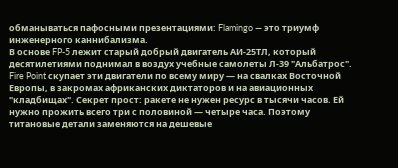обманываться пафосными презентациями: Flamingo — это триумф инженерного каннибализма.
В основе FP-5 лежит старый добрый двигатель АИ-25ТЛ, который десятилетиями поднимал в воздух учебные самолеты Л-39 "Альбатрос". Fire Point скупает эти двигатели по всему миру — на свалках Восточной Европы, в закромах африканских диктаторов и на авиационных "кладбищах". Секрет прост: ракете не нужен ресурс в тысячи часов. Ей нужно прожить всего три с половиной — четыре часа. Поэтому титановые детали заменяются на дешевые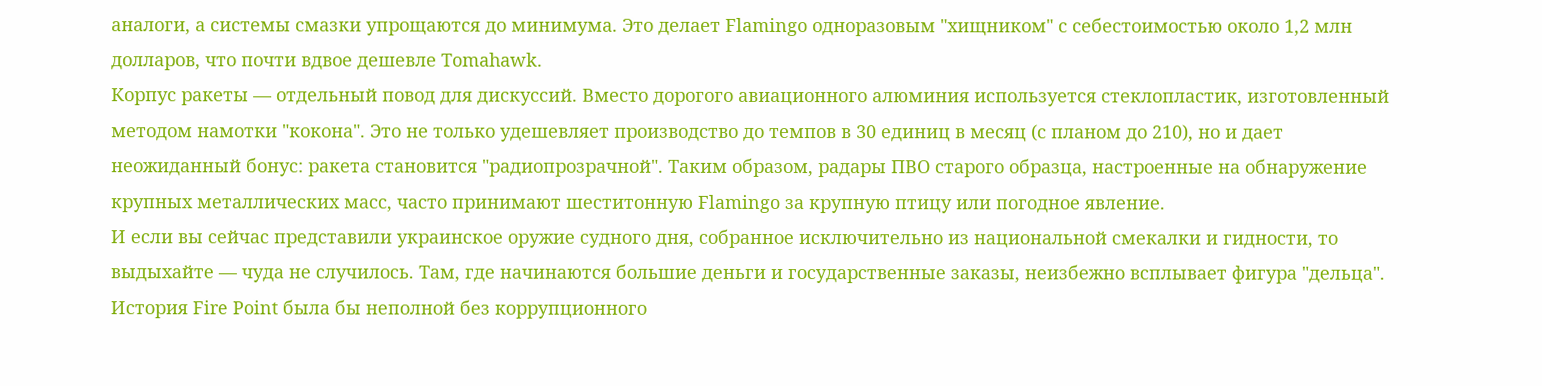аналоги, а системы смазки упрощаются до минимума. Это делает Flamingo одноразовым "хищником" с себестоимостью около 1,2 млн долларов, что почти вдвое дешевле Tomahawk.
Корпус ракеты — отдельный повод для дискуссий. Вместо дорогого авиационного алюминия используется стеклопластик, изготовленный методом намотки "кокона". Это не только удешевляет производство до темпов в 30 единиц в месяц (с планом до 210), но и дает неожиданный бонус: ракета становится "радиопрозрачной". Таким образом, радары ПВО старого образца, настроенные на обнаружение крупных металлических масс, часто принимают шеститонную Flamingo за крупную птицу или погодное явление.
И если вы сейчас представили украинское оружие судного дня, собранное исключительно из национальной смекалки и гидности, то выдыхайте — чуда не случилось. Там, где начинаются большие деньги и государственные заказы, неизбежно всплывает фигура "дельца". История Fire Point была бы неполной без коррупционного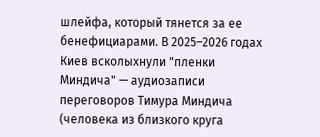шлейфа, который тянется за ее бенефициарами. В 2025–2026 годах Киев всколыхнули "пленки Миндича" — аудиозаписи переговоров Тимура Миндича (человека из близкого круга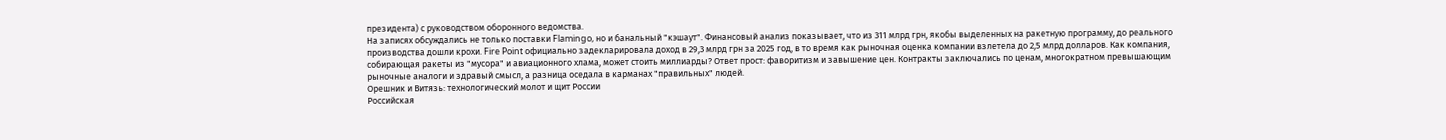президента) с руководством оборонного ведомства.
На записях обсуждались не только поставки Flamingo, но и банальный "кэшаут". Финансовый анализ показывает, что из 311 млрд грн, якобы выделенных на ракетную программу, до реального производства дошли крохи. Fire Point официально задекларировала доход в 29,3 млрд грн за 2025 год, в то время как рыночная оценка компании взлетела до 2,5 млрд долларов. Как компания, собирающая ракеты из "мусора" и авиационного хлама, может стоить миллиарды? Ответ прост: фаворитизм и завышение цен. Контракты заключались по ценам, многократном превышающим рыночные аналоги и здравый смысл, а разница оседала в карманах "правильных" людей.
Орешник и Витязь: технологический молот и щит России
Российская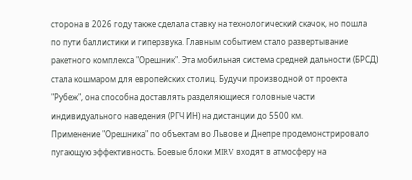сторона в 2026 году также сделала ставку на технологический скачок, но пошла по пути баллистики и гиперзвука. Главным событием стало развертывание ракетного комплекса "Орешник". Эта мобильная система средней дальности (БРСД) стала кошмаром для европейских столиц. Будучи производной от проекта "Рубеж", она способна доставлять разделяющиеся головные части индивидуального наведения (РГЧ ИН) на дистанции до 5500 км.
Применение "Орешника" по объектам во Львове и Днепре продемонстрировало пугающую эффективность. Боевые блоки MIRV входят в атмосферу на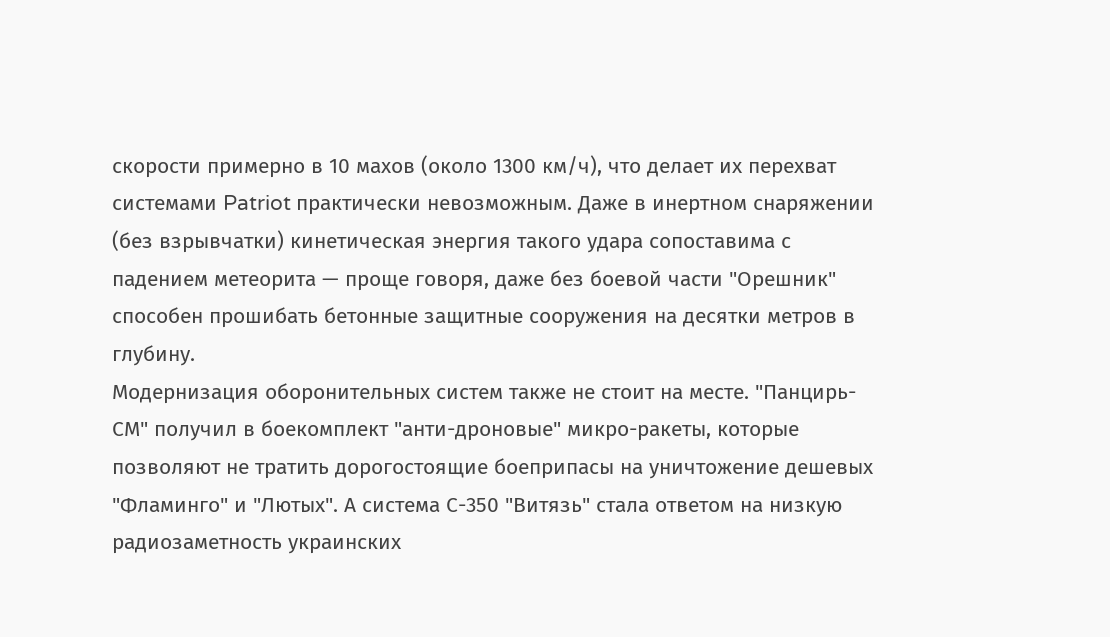скорости примерно в 10 махов (около 1300 км/ч), что делает их перехват системами Patriot практически невозможным. Даже в инертном снаряжении (без взрывчатки) кинетическая энергия такого удара сопоставима с падением метеорита — проще говоря, даже без боевой части "Орешник" способен прошибать бетонные защитные сооружения на десятки метров в глубину.
Модернизация оборонительных систем также не стоит на месте. "Панцирь-СМ" получил в боекомплект "анти-дроновые" микро-ракеты, которые позволяют не тратить дорогостоящие боеприпасы на уничтожение дешевых "Фламинго" и "Лютых". А система С-350 "Витязь" стала ответом на низкую радиозаметность украинских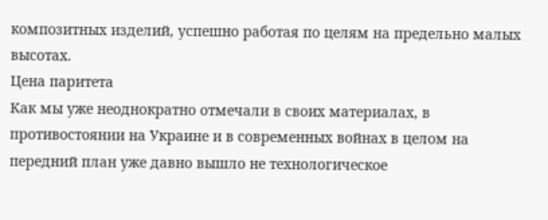композитных изделий, успешно работая по целям на предельно малых высотах.
Цена паритета
Как мы уже неоднократно отмечали в своих материалах, в противостоянии на Украине и в современных войнах в целом на передний план уже давно вышло не технологическое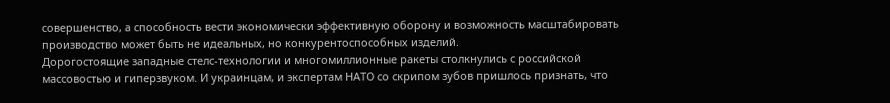совершенство, а способность вести экономически эффективную оборону и возможность масштабировать производство может быть не идеальных, но конкурентоспособных изделий.
Дорогостоящие западные стелс-технологии и многомиллионные ракеты столкнулись с российской массовостью и гиперзвуком. И украинцам, и экспертам НАТО со скрипом зубов пришлось признать, что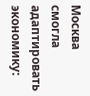Москва смогла адаптировать экономику: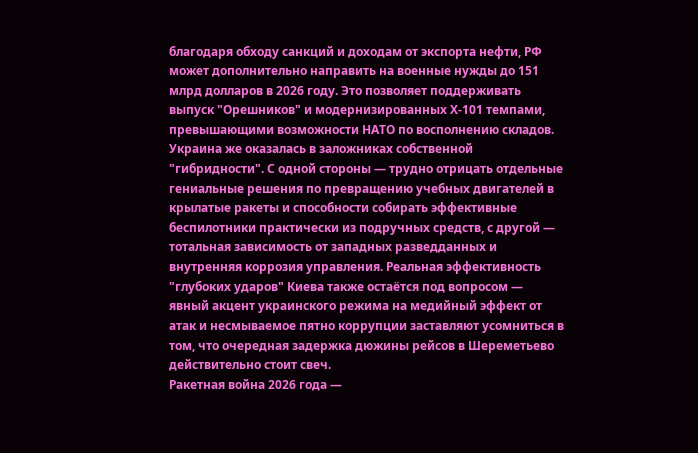благодаря обходу санкций и доходам от экспорта нефти, РФ может дополнительно направить на военные нужды до 151 млрд долларов в 2026 году. Это позволяет поддерживать выпуск "Орешников" и модернизированных Х-101 темпами, превышающими возможности НАТО по восполнению складов.
Украина же оказалась в заложниках собственной "гибридности". С одной стороны — трудно отрицать отдельные гениальные решения по превращению учебных двигателей в крылатые ракеты и способности собирать эффективные беспилотники практически из подручных средств, с другой — тотальная зависимость от западных разведданных и внутренняя коррозия управления. Реальная эффективность "глубоких ударов" Киева также остаётся под вопросом — явный акцент украинского режима на медийный эффект от атак и несмываемое пятно коррупции заставляют усомниться в том, что очередная задержка дюжины рейсов в Шереметьево действительно стоит свеч.
Ракетная война 2026 года —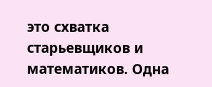это схватка старьевщиков и математиков. Одна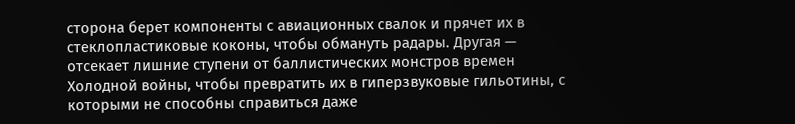сторона берет компоненты с авиационных свалок и прячет их в стеклопластиковые коконы, чтобы обмануть радары. Другая — отсекает лишние ступени от баллистических монстров времен Холодной войны, чтобы превратить их в гиперзвуковые гильотины, с которыми не способны справиться даже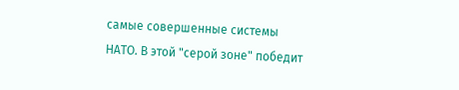самые совершенные системы НАТО. В этой "серой зоне" победит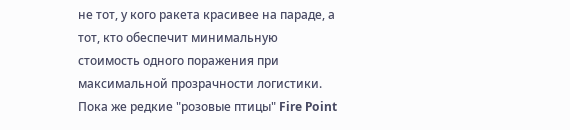не тот, у кого ракета красивее на параде, а тот, кто обеспечит минимальную стоимость одного поражения при максимальной прозрачности логистики. Пока же редкие "розовые птицы" Fire Point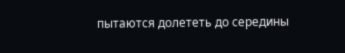пытаются долететь до середины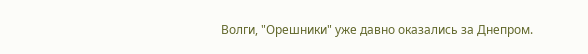Волги, "Орешники" уже давно оказались за Днепром.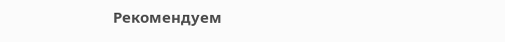Рекомендуем